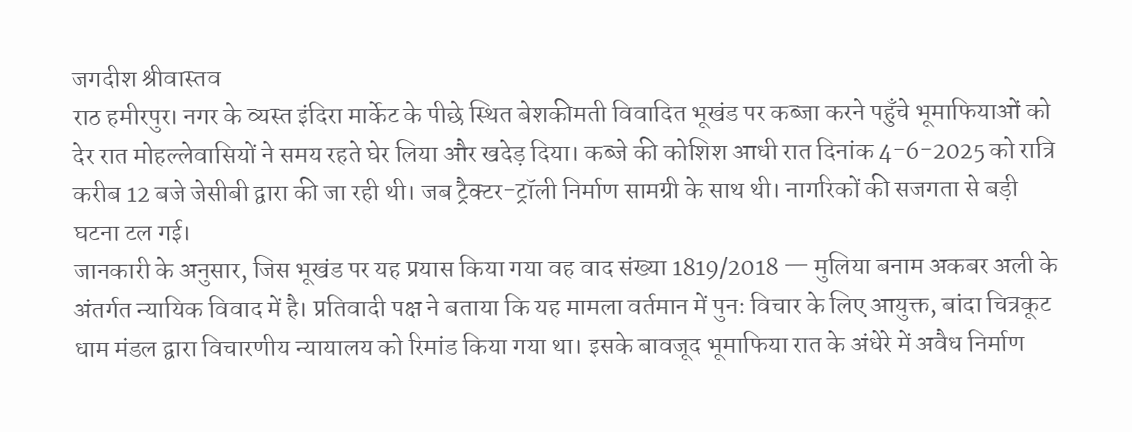जगदीश श्रीवास्तव
राठ हमीरपुर। नगर के व्यस्त इंदिरा मार्केट के पीछे स्थित बेशकीमती विवादित भूखंड पर कब्जा करने पहुँचे भूमाफियाओं को देर रात मोहल्लेवासियों ने समय रहते घेर लिया और खदेड़ दिया। कब्जे की कोशिश आधी रात दिनांक 4-6-2025 को रात्रि करीब 12 बजे जेसीबी द्वारा की जा रही थी। जब ट्रैक्टर-ट्रॉली निर्माण सामग्री के साथ थी। नागरिकों की सजगता से बड़ी घटना टल गई।
जानकारी के अनुसार, जिस भूखंड पर यह प्रयास किया गया वह वाद संख्या 1819/2018 — मुलिया बनाम अकबर अली के अंतर्गत न्यायिक विवाद में है। प्रतिवादी पक्ष ने बताया कि यह मामला वर्तमान में पुनः विचार के लिए आयुक्त, बांदा चित्रकूट धाम मंडल द्वारा विचारणीय न्यायालय को रिमांड किया गया था। इसके बावजूद भूमाफिया रात के अंधेरे में अवैध निर्माण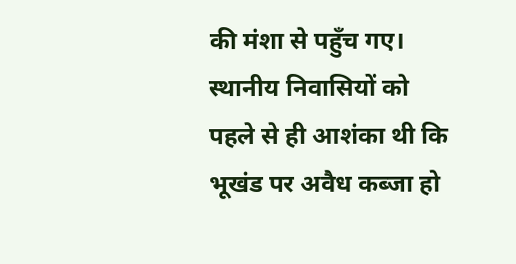की मंशा से पहुँच गए।
स्थानीय निवासियों को पहले से ही आशंका थी कि भूखंड पर अवैध कब्जा हो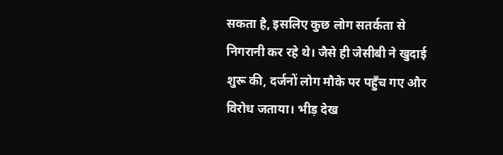सकता है, इसलिए कुछ लोग सतर्कता से निगरानी कर रहे थे। जैसे ही जेसीबी ने खुदाई शुरू की, दर्जनों लोग मौके पर पहुँच गए और विरोध जताया। भीड़ देख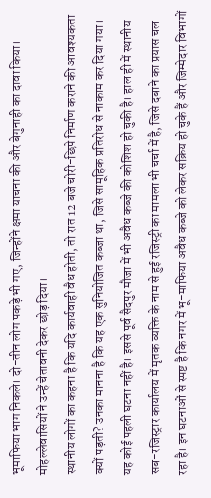भूमाफिया भाग निकले। दो-तीन लोग पकड़े भी गए, जिन्होंने क्षमा याचना की और बेगुनाही का दावा किया। मोहल्लेवासियों ने उन्हें चेतावनी देकर छोड़ दिया।
स्थानीय लोगों का कहना है कि यदि कार्यवाही वैध होती, तो रात 12 बजे चोरी-छिपे निर्माण कराने की आवश्यकता क्यों पड़ती? उनका मानना है कि यह एक सुनियोजित कब्जा था, जिसे सामूहिक प्रतिरोध से नाकाम कर दिया गया।
यह कोई पहली घटना नहीं है। इससे पूर्व सैदपुर मौजा में भी अवैध कब्जे की कोशिश हो चुकी है। हाल ही में स्थानीय सब-रजिस्ट्रार कार्यालय में मृतक व्यक्ति के नाम से हुई रजिस्ट्री का मामला भी चर्चा में है, जिसे दबाने का प्रयास चल रहा है। इन घटनाओं से स्पष्ट है कि नगर में भू-माफिया अवैध कब्जे को लेकर सक्रिय हो चुके हैं और जिम्मेदार विभागों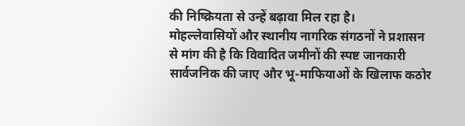की निष्क्रियता से उन्हें बढ़ावा मिल रहा है।
मोहल्लेवासियों और स्थानीय नागरिक संगठनों ने प्रशासन से मांग की है कि विवादित जमीनों की स्पष्ट जानकारी सार्वजनिक की जाए और भू-माफियाओं के खिलाफ कठोर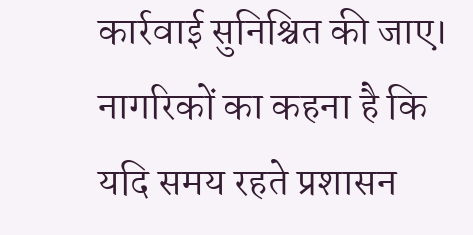कार्रवाई सुनिश्चित की जाए। नागरिकों का कहना है कि यदि समय रहते प्रशासन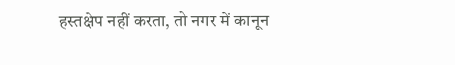हस्तक्षेप नहीं करता, तो नगर में कानून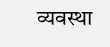व्यवस्था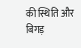की स्थिति और बिगड़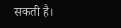सकती है।